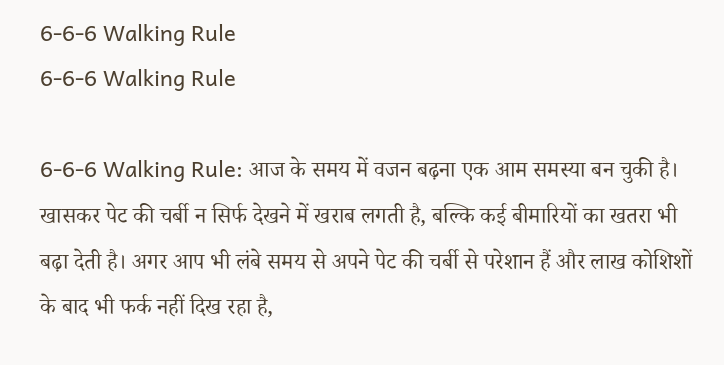6-6-6 Walking Rule
6-6-6 Walking Rule

6-6-6 Walking Rule: आज के समय में वजन बढ़ना एक आम समस्या बन चुकी है। खासकर पेट की चर्बी न सिर्फ देखने में खराब लगती है, बल्कि कई बीमारियों का खतरा भी बढ़ा देती है। अगर आप भी लंबे समय से अपने पेट की चर्बी से परेशान हैं और लाख कोशिशों के बाद भी फर्क नहीं दिख रहा है,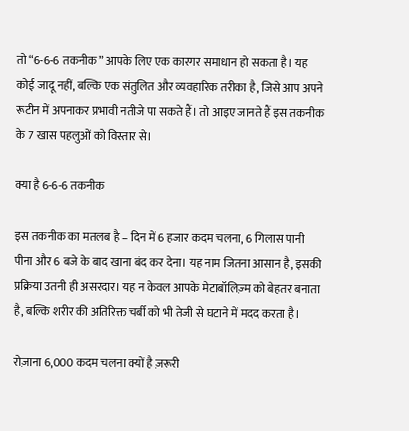तो “6-6-6 तकनीक” आपके लिए एक कारगर समाधान हो सकता है। यह कोई जादू नहीं, बल्कि एक संतुलित और व्यवहारिक तरीका है, जिसे आप अपने रूटीन में अपनाकर प्रभावी नतीजे पा सकते हैं। तो आइए जानते हैं इस तकनीक के 7 खास पहलुओं को विस्तार से।

क्या है 6-6-6 तकनीक

इस तकनीक का मतलब है – दिन में 6 हजार कदम चलना, 6 गिलास पानी पीना और 6 बजे के बाद खाना बंद कर देना। यह नाम जितना आसान है, इसकी प्रक्रिया उतनी ही असरदार। यह न केवल आपके मेटाबॉलिज़्म को बेहतर बनाता है, बल्कि शरीर की अतिरिक्त चर्बी को भी तेजी से घटाने में मदद करता है।

रोज़ाना 6,000 कदम चलना क्यों है ज़रूरी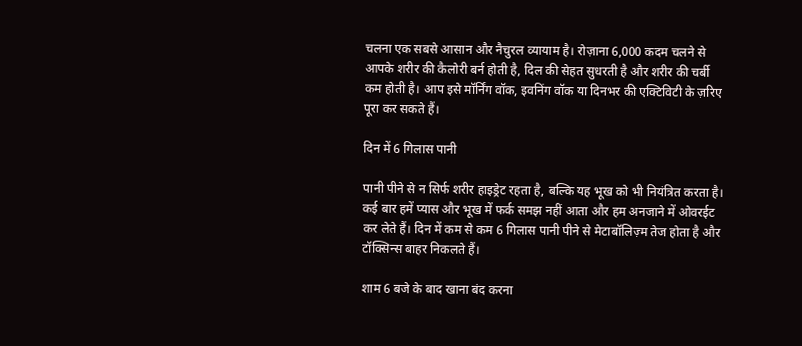चलना एक सबसे आसान और नैचुरल व्यायाम है। रोज़ाना 6,000 कदम चलने से आपके शरीर की कैलोरी बर्न होती है, दिल की सेहत सुधरती है और शरीर की चर्बी कम होती है। आप इसे मॉर्निंग वॉक, इवनिंग वॉक या दिनभर की एक्टिविटी के ज़रिए पूरा कर सकते हैं।

दिन में 6 गिलास पानी

पानी पीने से न सिर्फ शरीर हाइड्रेट रहता है, बल्कि यह भूख को भी नियंत्रित करता है। कई बार हमें प्यास और भूख में फर्क समझ नहीं आता और हम अनजाने में ओवरईट कर लेते हैं। दिन में कम से कम 6 गिलास पानी पीने से मेटाबॉलिज़्म तेज होता है और टॉक्सिन्स बाहर निकलते हैं।

शाम 6 बजे के बाद खाना बंद करना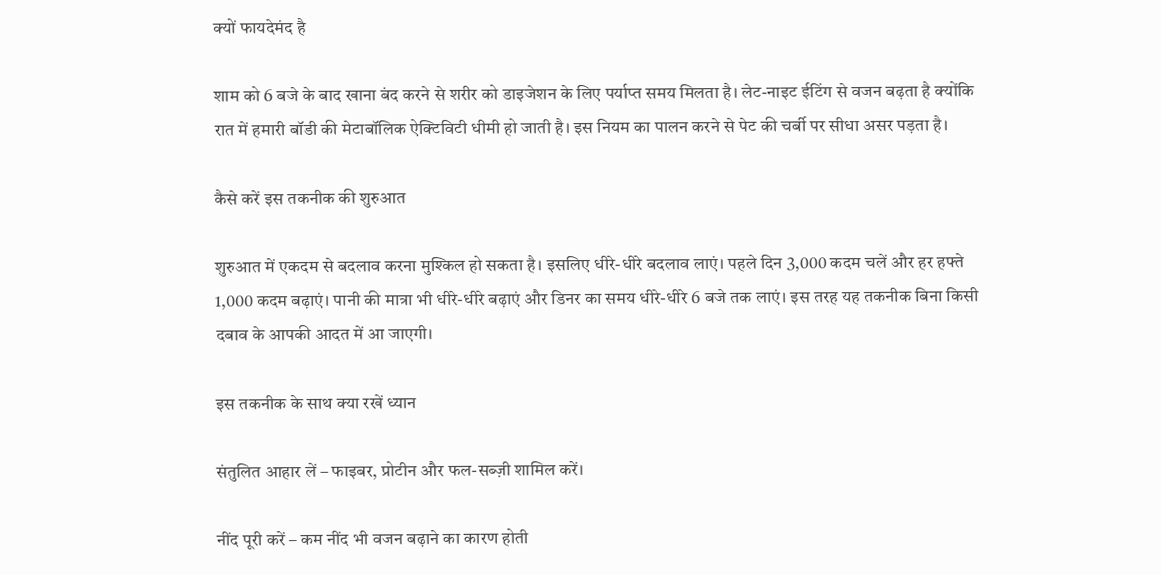क्यों फायदेमंद है

शाम को 6 बजे के बाद खाना बंद करने से शरीर को डाइजेशन के लिए पर्याप्त समय मिलता है। लेट-नाइट ईटिंग से वजन बढ़ता है क्योंकि रात में हमारी बॉडी की मेटाबॉलिक ऐक्टिविटी धीमी हो जाती है। इस नियम का पालन करने से पेट की चर्बी पर सीधा असर पड़ता है।

कैसे करें इस तकनीक की शुरुआत

शुरुआत में एकदम से बदलाव करना मुश्किल हो सकता है। इसलिए धीरे-धीरे बदलाव लाएं। पहले दिन 3,000 कदम चलें और हर हफ्ते 1,000 कदम बढ़ाएं। पानी की मात्रा भी धीरे-धीरे बढ़ाएं और डिनर का समय धीरे-धीरे 6 बजे तक लाएं। इस तरह यह तकनीक बिना किसी दबाव के आपकी आदत में आ जाएगी।

इस तकनीक के साथ क्या रखें ध्यान

संतुलित आहार लें – फाइबर, प्रोटीन और फल-सब्ज़ी शामिल करें।

नींद पूरी करें – कम नींद भी वजन बढ़ाने का कारण होती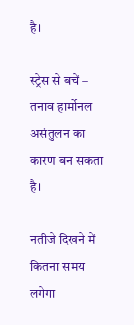है।

स्ट्रेस से बचें – तनाव हार्मोनल असंतुलन का कारण बन सकता है।

नतीजे दिखने में कितना समय लगेगा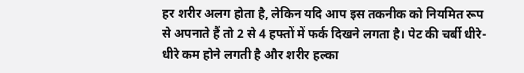हर शरीर अलग होता है, लेकिन यदि आप इस तकनीक को नियमित रूप से अपनाते हैं तो 2 से 4 हफ्तों में फर्क दिखने लगता है। पेट की चर्बी धीरे-धीरे कम होने लगती है और शरीर हल्का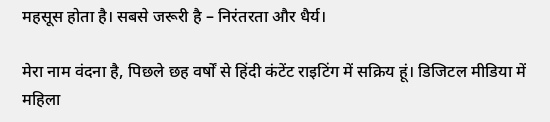महसूस होता है। सबसे जरूरी है – निरंतरता और धैर्य।

मेरा नाम वंदना है, पिछले छह वर्षों से हिंदी कंटेंट राइटिंग में सक्रिय हूं। डिजिटल मीडिया में महिला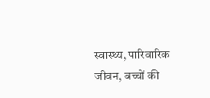स्वास्थ्य, पारिवारिक जीवन, बच्चों की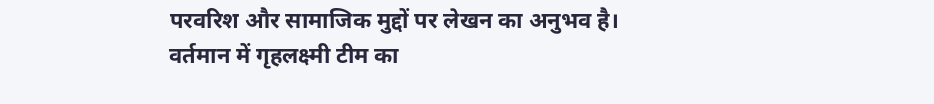परवरिश और सामाजिक मुद्दों पर लेखन का अनुभव है। वर्तमान में गृहलक्ष्मी टीम का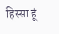हिस्सा हूं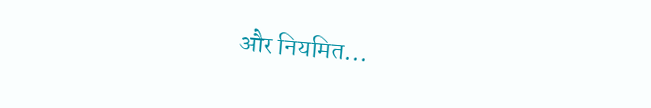और नियमित...